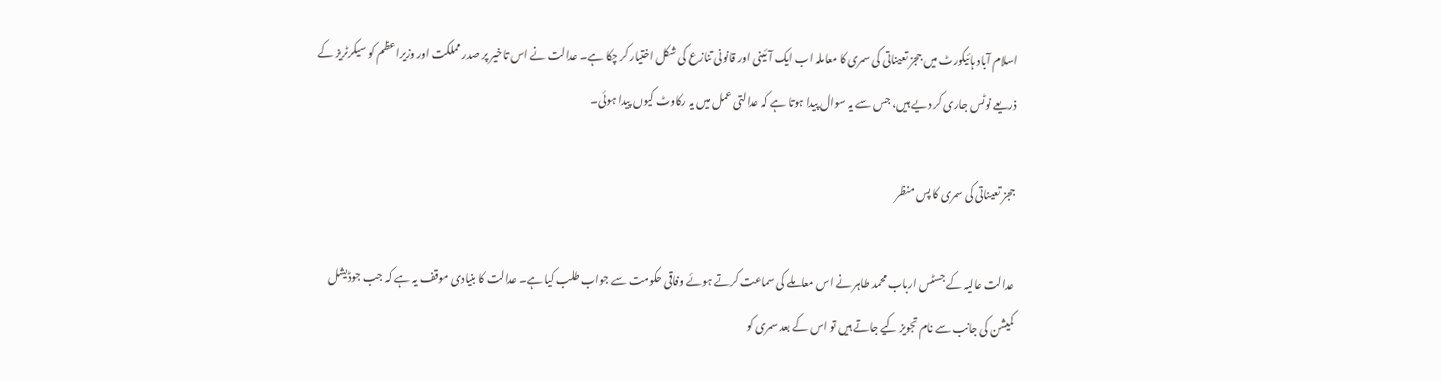اسلام آباد ہائیکورٹ میں ججز تعیناتی کی سمری کا معاملہ اب ایک آئینی اور قانونی تنازع کی شکل اختیار کر چکا ہے۔ عدالت نے اس تاخیر پر صدر مملکت اور وزیراعظم کو سیکرٹریز کے ذریعے نوٹس جاری کر دیے ہیں، جس سے یہ سوال پیدا ہوتا ہے کہ عدالتی عمل میں یہ رکاوٹ کیوں پیدا ہوئی۔

ججز تعیناتی کی سمری کا پس منظر

عدالت عالیہ کے جسٹس ارباب محمد طاہر نے اس معاملے کی سماعت کرتے ہوئے وفاقی حکومت سے جواب طلب کیا ہے۔ عدالت کا بنیادی موقف یہ ہے کہ جب جوڈیشل کمیشن کی جانب سے نام تجویز کیے جاتے ہیں تو اس کے بعد سمری کو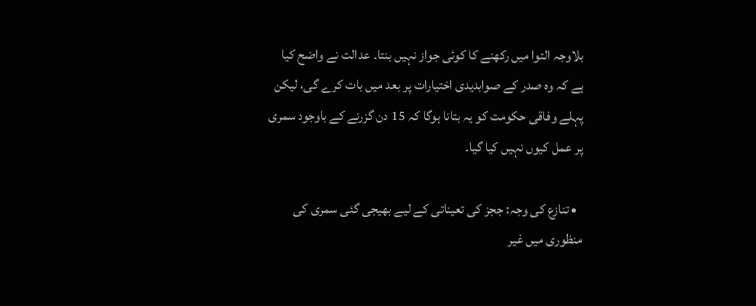بلاوجہ التوا میں رکھنے کا کوئی جواز نہیں بنتا۔ عدالت نے واضح کیا ہے کہ وہ صدر کے صوابدیدی اختیارات پر بعد میں بات کرے گی، لیکن پہلے وفاقی حکومت کو یہ بتانا ہوگا کہ 15 دن گزرنے کے باوجود سمری پر عمل کیوں نہیں کیا گیا۔

  • تنازع کی وجہ: ججز کی تعیناتی کے لیے بھیجی گئی سمری کی منظوری میں غیر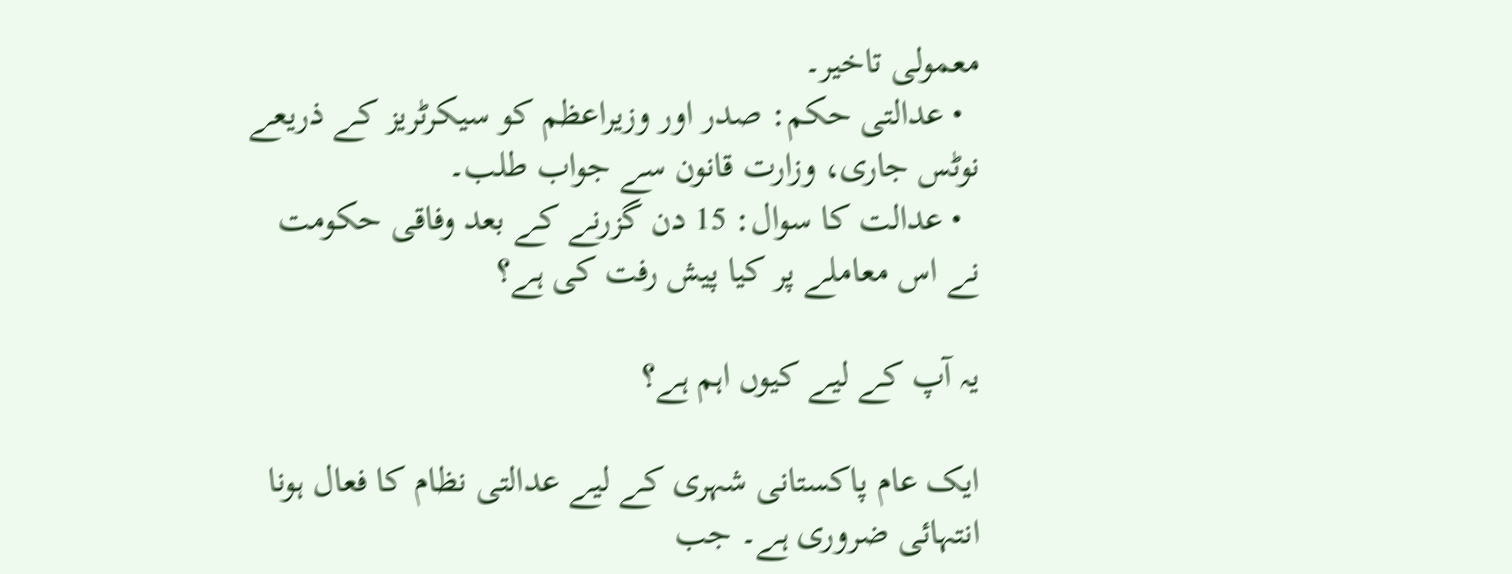معمولی تاخیر۔
  • عدالتی حکم: صدر اور وزیراعظم کو سیکرٹریز کے ذریعے نوٹس جاری، وزارت قانون سے جواب طلب۔
  • عدالت کا سوال: 15 دن گزرنے کے بعد وفاقی حکومت نے اس معاملے پر کیا پیش رفت کی ہے؟

یہ آپ کے لیے کیوں اہم ہے؟

ایک عام پاکستانی شہری کے لیے عدالتی نظام کا فعال ہونا انتہائی ضروری ہے۔ جب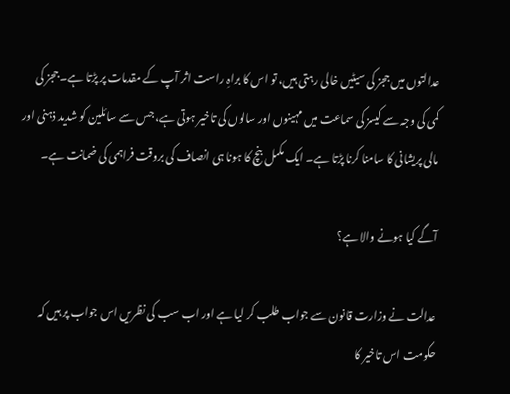عدالتوں میں ججز کی سیٹیں خالی رہتی ہیں، تو اس کا براہِ راست اثر آپ کے مقدمات پر پڑتا ہے۔ ججز کی کمی کی وجہ سے کیسز کی سماعت میں مہینوں اور سالوں کی تاخیر ہوتی ہے، جس سے سائلین کو شدید ذہنی اور مالی پریشانی کا سامنا کرنا پڑتا ہے۔ ایک مکمل بنچ کا ہونا ہی انصاف کی بروقت فراہمی کی ضمانت ہے۔

آگے کیا ہونے والا ہے؟

عدالت نے وزارت قانون سے جواب طلب کر لیا ہے اور اب سب کی نظریں اس جواب پر ہیں کہ حکومت اس تاخیر کا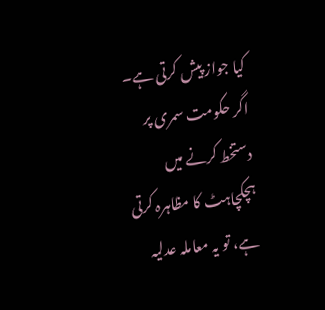کیا جواز پیش کرتی ہے۔ اگر حکومت سمری پر دستخط کرنے میں ہچکچاہٹ کا مظاہرہ کرتی ہے، تو یہ معاملہ عدلیہ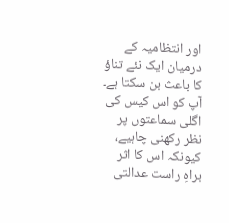اور انتظامیہ کے درمیان ایک نئے تناؤ کا باعث بن سکتا ہے۔ آپ کو اس کیس کی اگلی سماعتوں پر نظر رکھنی چاہیے، کیونکہ اس کا اثر براہِ راست عدالتی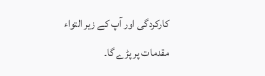کارکردگی اور آپ کے زیر التواء مقدمات پر پڑے گا۔